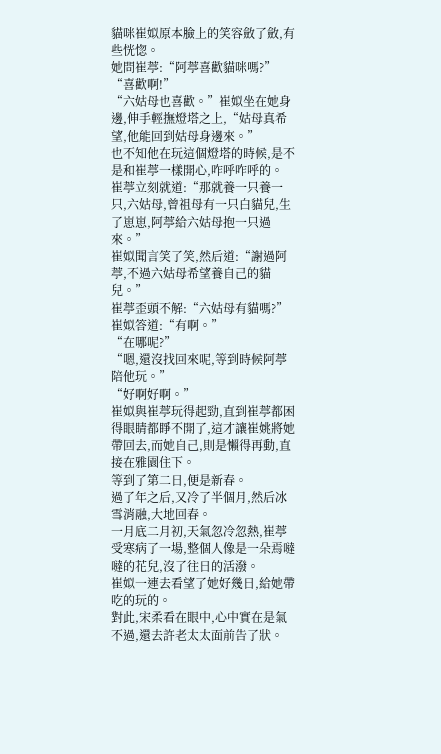貓咪崔姒原本臉上的笑容斂了斂,有些恍惚。
她問崔葶:“阿葶喜歡貓咪嗎?”
“喜歡啊!”
“六姑母也喜歡。”崔姒坐在她身邊,伸手輕撫燈塔之上,“姑母真希望,他能回到姑母身邊來。”
也不知他在玩這個燈塔的時候,是不是和崔葶一樣開心,咋呼咋呼的。
崔葶立刻就道:“那就養一只養一只,六姑母,曾祖母有一只白貓兒,生了崽崽,阿葶給六姑母抱一只過來。”
崔姒聞言笑了笑,然后道:“謝過阿葶,不過六姑母希望養自己的貓兒。”
崔葶歪頭不解:“六姑母有貓嗎?”
崔姒答道:“有啊。”
“在哪呢?”
“嗯,還沒找回來呢,等到時候阿葶陪他玩。”
“好啊好啊。”
崔姒與崔葶玩得起勁,直到崔葶都困得眼睛都睜不開了,這才讓崔姚將她帶回去,而她自己,則是懶得再動,直接在雅園住下。
等到了第二日,便是新春。
過了年之后,又冷了半個月,然后冰雪消融,大地回春。
一月底二月初,天氣忽冷忽熱,崔葶受寒病了一場,整個人像是一朵焉噠噠的花兒,沒了往日的活潑。
崔姒一連去看望了她好幾日,給她帶吃的玩的。
對此,宋柔看在眼中,心中實在是氣不過,還去許老太太面前告了狀。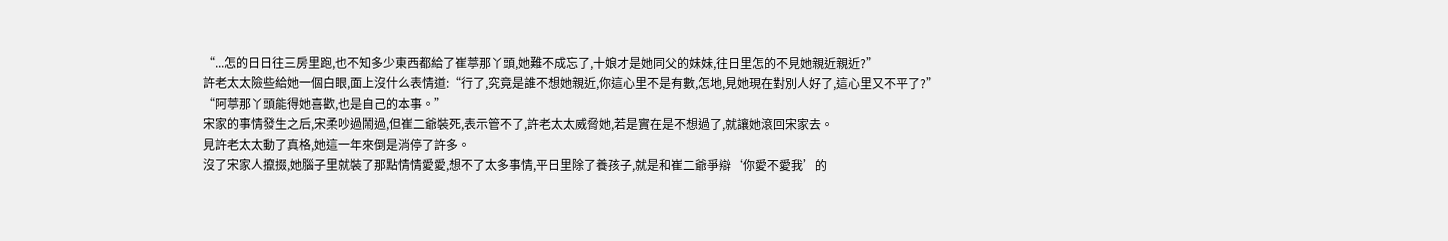“...怎的日日往三房里跑,也不知多少東西都給了崔葶那丫頭,她難不成忘了,十娘才是她同父的妹妹,往日里怎的不見她親近親近?”
許老太太險些給她一個白眼,面上沒什么表情道:“行了,究竟是誰不想她親近,你這心里不是有數,怎地,見她現在對別人好了,這心里又不平了?”
“阿葶那丫頭能得她喜歡,也是自己的本事。”
宋家的事情發生之后,宋柔吵過鬧過,但崔二爺裝死,表示管不了,許老太太威脅她,若是實在是不想過了,就讓她滾回宋家去。
見許老太太動了真格,她這一年來倒是消停了許多。
沒了宋家人攛掇,她腦子里就裝了那點情情愛愛,想不了太多事情,平日里除了養孩子,就是和崔二爺爭辯‘你愛不愛我’的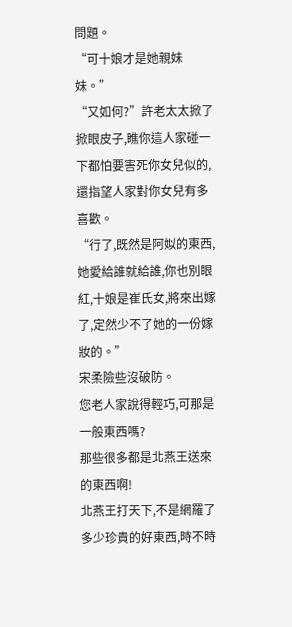問題。
“可十娘才是她親妹妹。”
“又如何?”許老太太掀了掀眼皮子,瞧你這人家碰一下都怕要害死你女兒似的,還指望人家對你女兒有多喜歡。
“行了,既然是阿姒的東西,她愛給誰就給誰,你也別眼紅,十娘是崔氏女,將來出嫁了,定然少不了她的一份嫁妝的。”
宋柔險些沒破防。
您老人家說得輕巧,可那是一般東西嗎?
那些很多都是北燕王送來的東西啊!
北燕王打天下,不是網羅了多少珍貴的好東西,時不時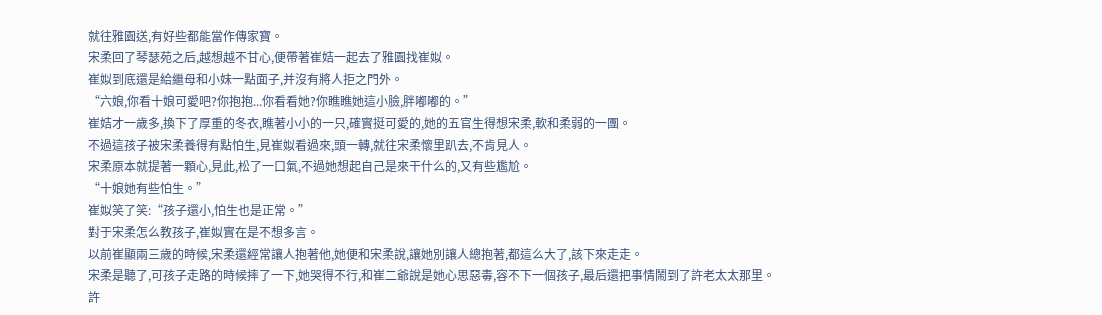就往雅園送,有好些都能當作傳家寶。
宋柔回了琴瑟苑之后,越想越不甘心,便帶著崔姞一起去了雅園找崔姒。
崔姒到底還是給繼母和小妹一點面子,并沒有將人拒之門外。
“六娘,你看十娘可愛吧?你抱抱...你看看她?你瞧瞧她這小臉,胖嘟嘟的。”
崔姞才一歲多,換下了厚重的冬衣,瞧著小小的一只,確實挺可愛的,她的五官生得想宋柔,軟和柔弱的一團。
不過這孩子被宋柔養得有點怕生,見崔姒看過來,頭一轉,就往宋柔懷里趴去,不肯見人。
宋柔原本就提著一顆心,見此,松了一口氣,不過她想起自己是來干什么的,又有些尷尬。
“十娘她有些怕生。”
崔姒笑了笑:“孩子還小,怕生也是正常。”
對于宋柔怎么教孩子,崔姒實在是不想多言。
以前崔顯兩三歲的時候,宋柔還經常讓人抱著他,她便和宋柔說,讓她別讓人總抱著,都這么大了,該下來走走。
宋柔是聽了,可孩子走路的時候摔了一下,她哭得不行,和崔二爺說是她心思惡毒,容不下一個孩子,最后還把事情鬧到了許老太太那里。
許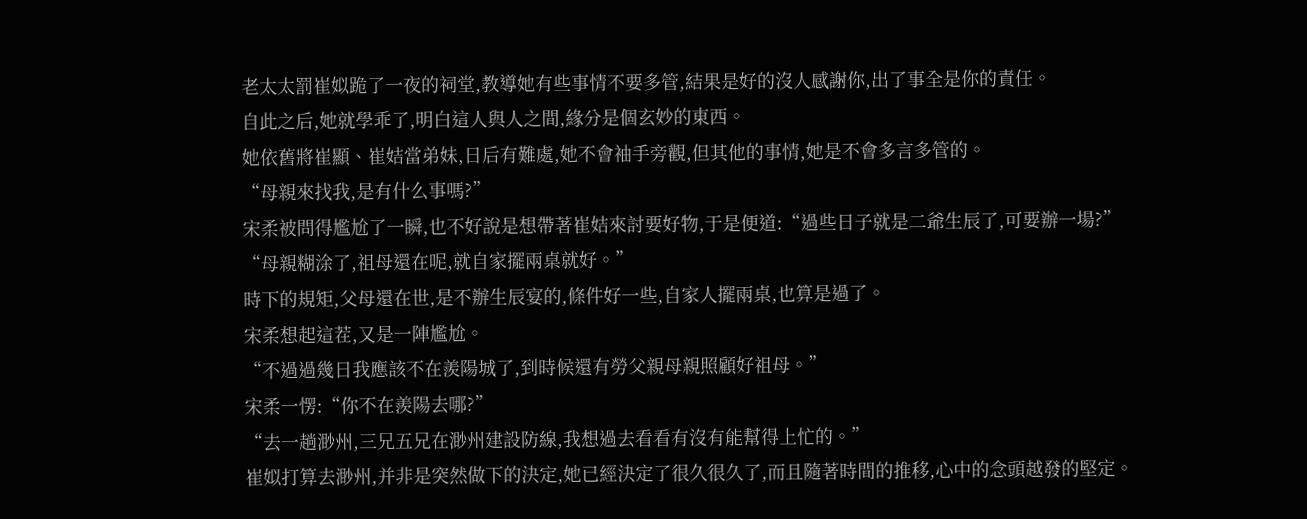老太太罰崔姒跪了一夜的祠堂,教導她有些事情不要多管,結果是好的沒人感謝你,出了事全是你的責任。
自此之后,她就學乖了,明白這人與人之間,緣分是個玄妙的東西。
她依舊將崔顯、崔姞當弟妹,日后有難處,她不會袖手旁觀,但其他的事情,她是不會多言多管的。
“母親來找我,是有什么事嗎?”
宋柔被問得尷尬了一瞬,也不好說是想帶著崔姞來討要好物,于是便道:“過些日子就是二爺生辰了,可要辦一場?”
“母親糊涂了,祖母還在呢,就自家擺兩桌就好。”
時下的規矩,父母還在世,是不辦生辰宴的,條件好一些,自家人擺兩桌,也算是過了。
宋柔想起這茬,又是一陣尷尬。
“不過過幾日我應該不在羨陽城了,到時候還有勞父親母親照顧好祖母。”
宋柔一愣:“你不在羨陽去哪?”
“去一趟渺州,三兄五兄在渺州建設防線,我想過去看看有沒有能幫得上忙的。”
崔姒打算去渺州,并非是突然做下的決定,她已經決定了很久很久了,而且隨著時間的推移,心中的念頭越發的堅定。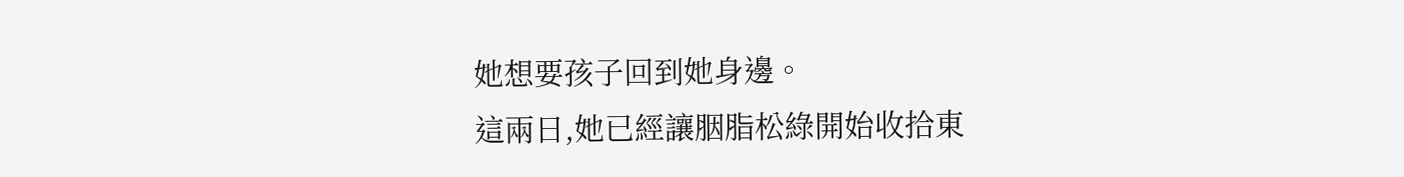她想要孩子回到她身邊。
這兩日,她已經讓胭脂松綠開始收拾東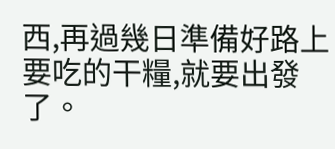西,再過幾日準備好路上要吃的干糧,就要出發了。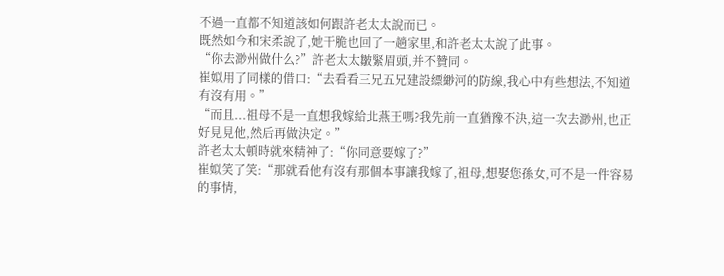不過一直都不知道該如何跟許老太太說而已。
既然如今和宋柔說了,她干脆也回了一趟家里,和許老太太說了此事。
“你去渺州做什么?”許老太太皺緊眉頭,并不贊同。
崔姒用了同樣的借口:“去看看三兄五兄建設縹緲河的防線,我心中有些想法,不知道有沒有用。”
“而且...祖母不是一直想我嫁給北燕王嗎?我先前一直猶豫不決,這一次去渺州,也正好見見他,然后再做決定。”
許老太太頓時就來精神了:“你同意要嫁了?”
崔姒笑了笑:“那就看他有沒有那個本事讓我嫁了,祖母,想娶您孫女,可不是一件容易的事情,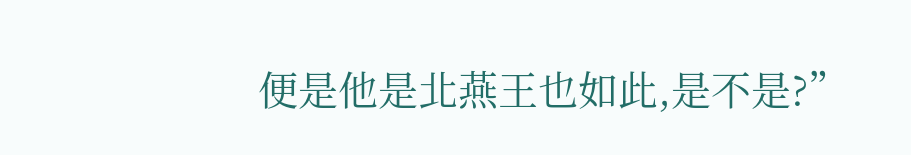便是他是北燕王也如此,是不是?”